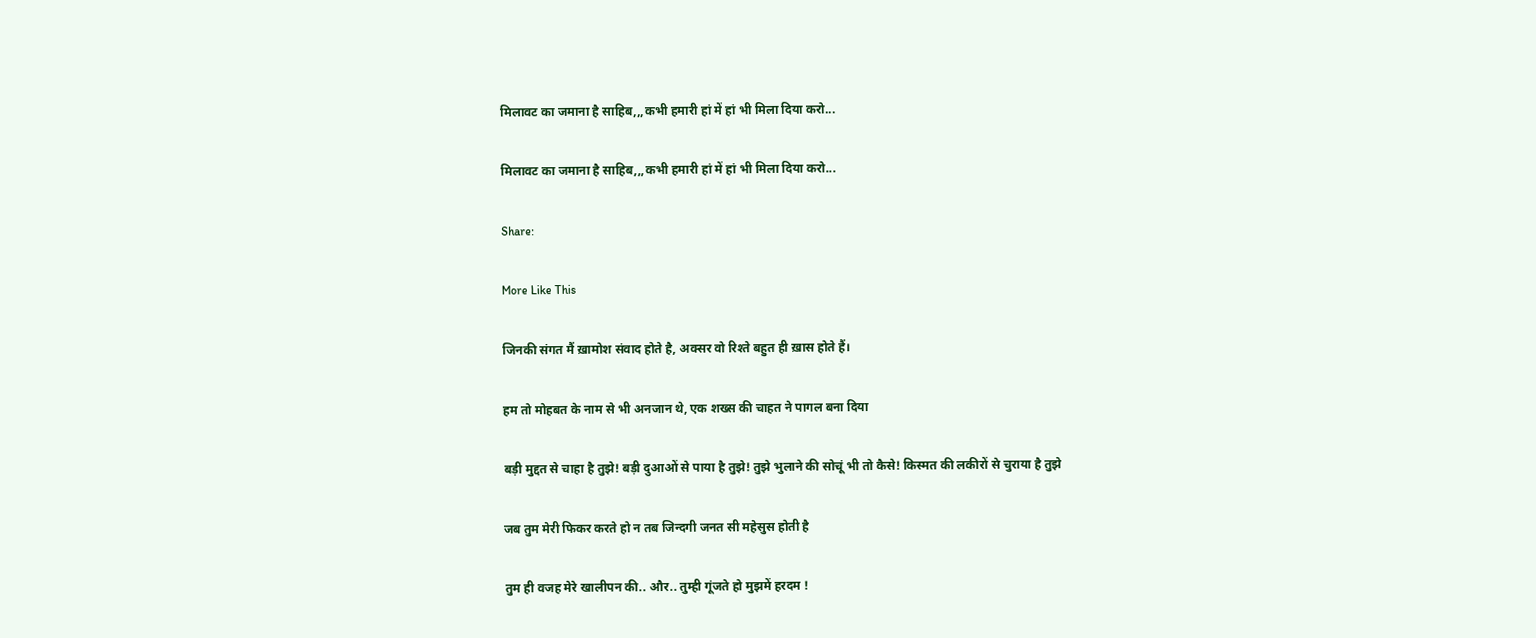मिलावट का जमाना है साहिब,,,कभी हमारी हां में हां भी मिला दिया करो...

मिलावट का जमाना है साहिब,,,कभी हमारी हां में हां भी मिला दिया करो...

Share:

More Like This

जिनकी संगत मैं ख़ामोश संवाद होते है, अक्सर वो रिश्ते बहुत ही ख़ास होते हैं।

हम तो मोहबत के नाम से भी अनजान थे, एक शख्स की चाहत ने पागल बना दिया

बड़ी मुद्दत से चाहा है तुझे! बड़ी दुआओं से पाया है तुझे! तुझे भुलाने की सोचूं भी तो कैसे! किस्मत की लकीरों से चुराया है तुझे

जब तुम मेरी फिकर करते हो न तब जिन्दगी जनत सी महेसुस होती है

तुम ही वजह मेरे खालीपन की.. और.. तुम्ही गूंजते हो मुझमें हरदम !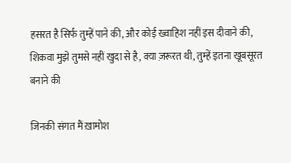हसरत है सिर्फ तुम्हें पाने की, और कोई ख्वाहिश नहीं इस दीवाने की, शिकवा मुझे तुमसे नहीं खुदा से है, क्या ज़रूरत थी, तुम्हें इतना खूबसूरत बनाने की

जिनकी संगत मैं ख़ामोश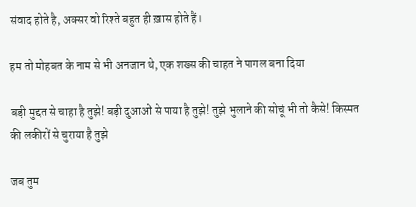संवाद होते है, अक्सर वो रिश्ते बहुत ही ख़ास होते हैं।

हम तो मोहबत के नाम से भी अनजान थे, एक शख्स की चाहत ने पागल बना दिया

बड़ी मुद्दत से चाहा है तुझे! बड़ी दुआओं से पाया है तुझे! तुझे भुलाने की सोचूं भी तो कैसे! किस्मत की लकीरों से चुराया है तुझे

जब तुम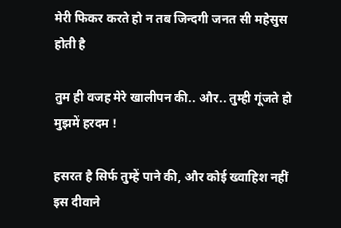मेरी फिकर करते हो न तब जिन्दगी जनत सी महेसुस होती है

तुम ही वजह मेरे खालीपन की.. और.. तुम्ही गूंजते हो मुझमें हरदम !

हसरत है सिर्फ तुम्हें पाने की, और कोई ख्वाहिश नहीं इस दीवाने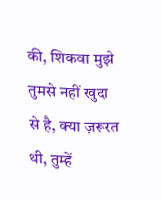की, शिकवा मुझे तुमसे नहीं खुदा से है, क्या ज़रूरत थी, तुम्हें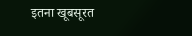इतना खूबसूरत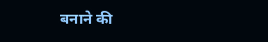बनाने की